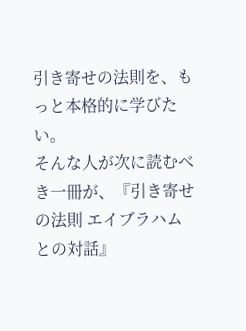引き寄せの法則を、もっと本格的に学びたい。
そんな人が次に読むべき一冊が、『引き寄せの法則 エイブラハムとの対話』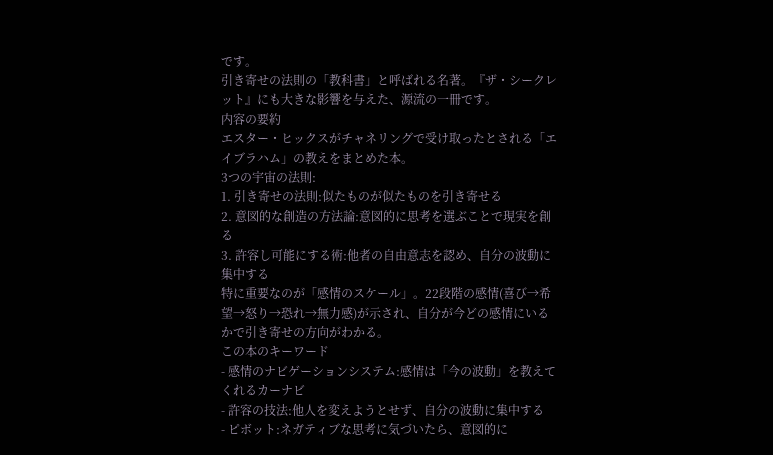です。
引き寄せの法則の「教科書」と呼ばれる名著。『ザ・シークレット』にも大きな影響を与えた、源流の一冊です。
内容の要約
エスター・ヒックスがチャネリングで受け取ったとされる「エイブラハム」の教えをまとめた本。
3つの宇宙の法則:
1. 引き寄せの法則:似たものが似たものを引き寄せる
2. 意図的な創造の方法論:意図的に思考を選ぶことで現実を創る
3. 許容し可能にする術:他者の自由意志を認め、自分の波動に集中する
特に重要なのが「感情のスケール」。22段階の感情(喜び→希望→怒り→恐れ→無力感)が示され、自分が今どの感情にいるかで引き寄せの方向がわかる。
この本のキーワード
- 感情のナビゲーションシステム:感情は「今の波動」を教えてくれるカーナビ
- 許容の技法:他人を変えようとせず、自分の波動に集中する
- ピボット:ネガティブな思考に気づいたら、意図的に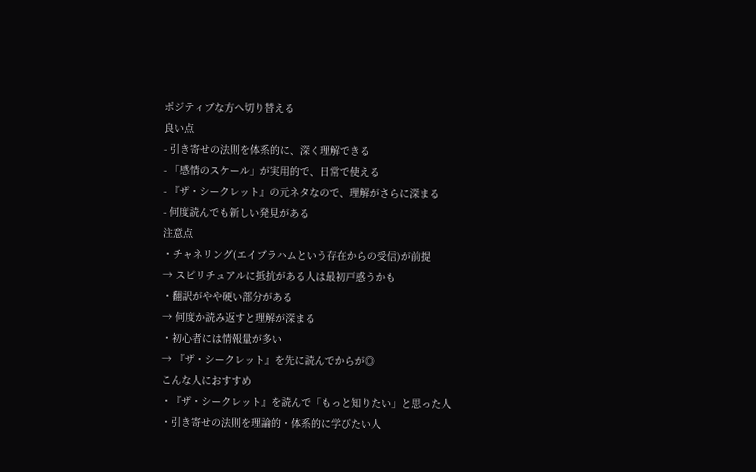ポジティブな方へ切り替える
良い点
- 引き寄せの法則を体系的に、深く理解できる
- 「感情のスケール」が実用的で、日常で使える
- 『ザ・シークレット』の元ネタなので、理解がさらに深まる
- 何度読んでも新しい発見がある
注意点
・チャネリング(エイブラハムという存在からの受信)が前提
→ スピリチュアルに抵抗がある人は最初戸惑うかも
・翻訳がやや硬い部分がある
→ 何度か読み返すと理解が深まる
・初心者には情報量が多い
→ 『ザ・シークレット』を先に読んでからが◎
こんな人におすすめ
・『ザ・シークレット』を読んで「もっと知りたい」と思った人
・引き寄せの法則を理論的・体系的に学びたい人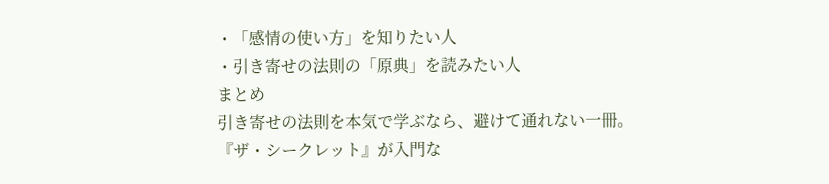・「感情の使い方」を知りたい人
・引き寄せの法則の「原典」を読みたい人
まとめ
引き寄せの法則を本気で学ぶなら、避けて通れない一冊。
『ザ・シークレット』が入門な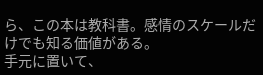ら、この本は教科書。感情のスケールだけでも知る価値がある。
手元に置いて、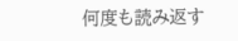何度も読み返す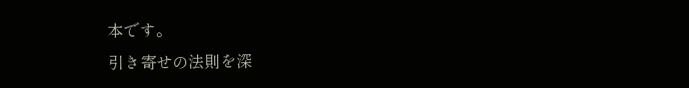本です。
引き寄せの法則を深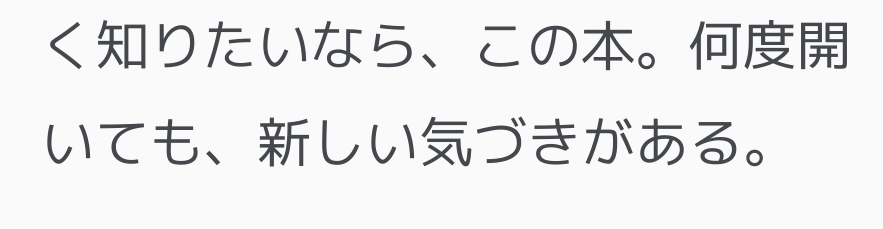く知りたいなら、この本。何度開いても、新しい気づきがある。